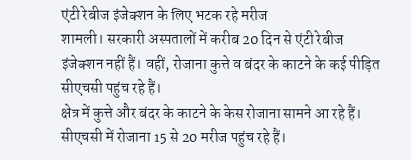एंटी रेबीज इंजेक्शन के लिए भटक रहे मरीज
शामली। सरकारी अस्पतालों में करीब 20 दिन से एंटी रेबीज इंजेक्शन नहीं हैं। वहीं, रोजाना कुत्ते व बंदर के काटने के कई पीड़ित सीएचसी पहुंच रहे हैं।
क्षेत्र में कुत्ते और बंदर के काटने के केस रोजाना सामने आ रहे हैं। सीएचसी में रोजाना 15 से 20 मरीज पहुंच रहे हैं।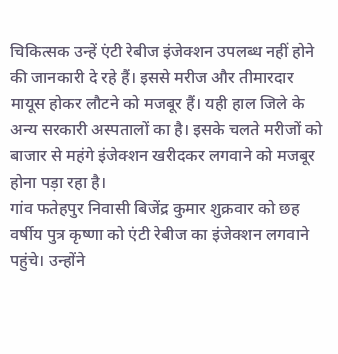चिकित्सक उन्हें एंटी रेबीज इंजेक्शन उपलब्ध नहीं होने की जानकारी दे रहे हैं। इससे मरीज और तीमारदार मायूस होकर लौटने को मजबूर हैं। यही हाल जिले के अन्य सरकारी अस्पतालों का है। इसके चलते मरीजों को बाजार से महंगे इंजेक्शन खरीदकर लगवाने को मजबूर होना पड़ा रहा है।
गांव फतेहपुर निवासी बिजेंद्र कुमार शुक्रवार को छह वर्षीय पुत्र कृष्णा को एंटी रेबीज का इंजेक्शन लगवाने पहुंचे। उन्होंने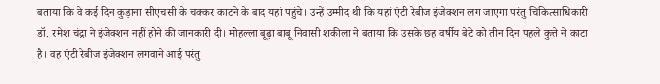बताया कि वे कई दिन कुड़ाना सीएचसी के चक्कर काटने के बाद यहां पहुंचे। उन्हें उम्मीद थी कि यहां एंटी रेबीज इंजेक्शन लग जाएगा परंतु चिकित्साधिकारी डॉ. रमेश चंद्रा ने इंजेक्शन नहीं होने की जानकारी दी। मोहल्ला बूढ़ा बाबू निवासी शकीला ने बताया कि उसके छह वर्षीय बेटे को तीन दिन पहले कुत्ते ने काटा है। वह एंटी रेबीज इंजेक्शन लगवाने आई परंतु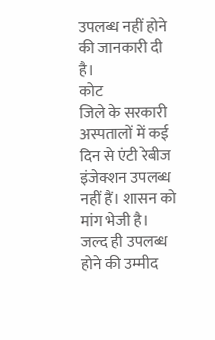उपलब्ध नहीं होने की जानकारी दी है।
कोट
जिले के सरकारी अस्पतालों में कई दिन से एंटी रेबीज इंजेक्शन उपलब्ध नहीं हैं। शासन को मांग भेजी है। जल्द ही उपलब्ध होने की उम्मीद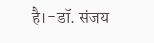है।-डॉ. संजय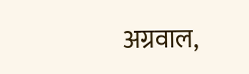अग्रवाल,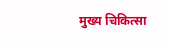मुख्य चिकित्सा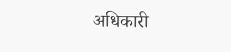अधिकारी